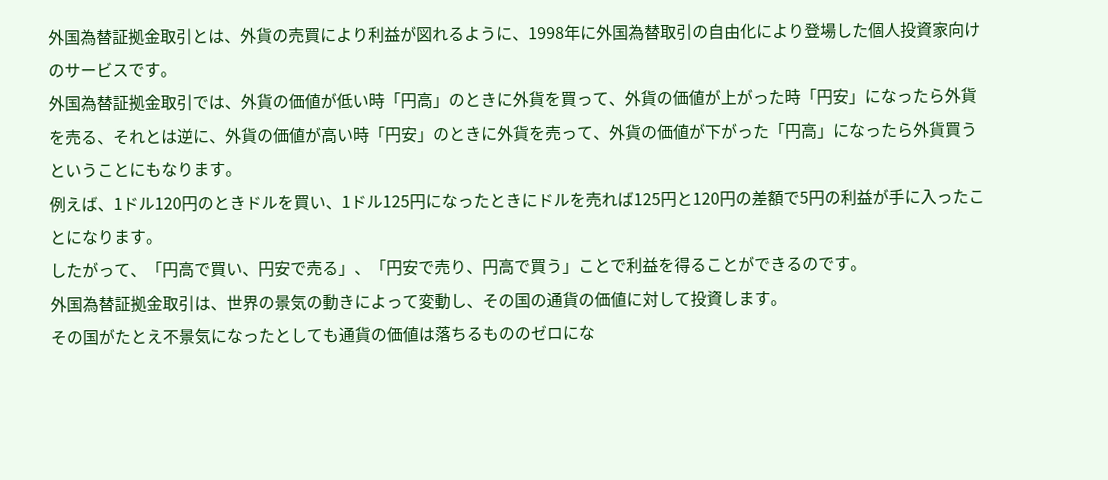外国為替証拠金取引とは、外貨の売買により利益が図れるように、1998年に外国為替取引の自由化により登場した個人投資家向けのサービスです。
外国為替証拠金取引では、外貨の価値が低い時「円高」のときに外貨を買って、外貨の価値が上がった時「円安」になったら外貨を売る、それとは逆に、外貨の価値が高い時「円安」のときに外貨を売って、外貨の価値が下がった「円高」になったら外貨買うということにもなります。
例えば、1ドル120円のときドルを買い、1ドル125円になったときにドルを売れば125円と120円の差額で5円の利益が手に入ったことになります。
したがって、「円高で買い、円安で売る」、「円安で売り、円高で買う」ことで利益を得ることができるのです。
外国為替証拠金取引は、世界の景気の動きによって変動し、その国の通貨の価値に対して投資します。
その国がたとえ不景気になったとしても通貨の価値は落ちるもののゼロにな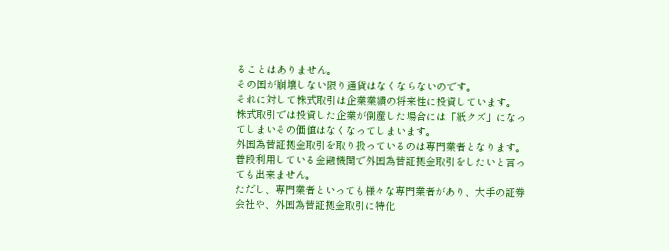ることはありません。
その国が崩壊しない限り通貨はなくならないのです。
それに対して株式取引は企業業績の将来性に投資しています。
株式取引では投資した企業が倒産した場合には「紙クズ」になってしまいその価値はなくなってしまいます。
外国為替証拠金取引を取り扱っているのは専門業者となります。
普段利用している金融機関で外国為替証拠金取引をしたいと言っても出来ません。
ただし、専門業者といっても様々な専門業者があり、大手の証券会社や、外国為替証拠金取引に特化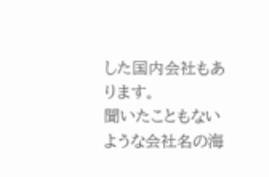した国内会社もあります。
聞いたこともないような会社名の海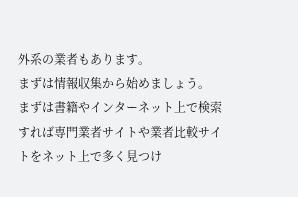外系の業者もあります。
まずは情報収集から始めましょう。
まずは書籍やインターネット上で検索すれば専門業者サイトや業者比較サイトをネット上で多く見つけ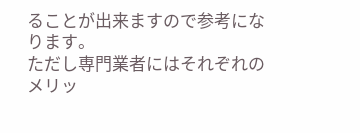ることが出来ますので参考になります。
ただし専門業者にはそれぞれのメリッ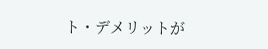ト・デメリットが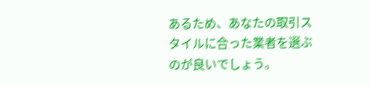あるため、あなたの取引スタイルに合った業者を選ぶのが良いでしょう。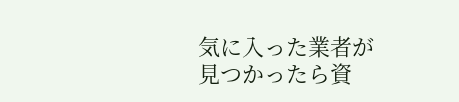気に入った業者が見つかったら資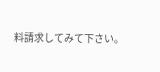料請求してみて下さい。